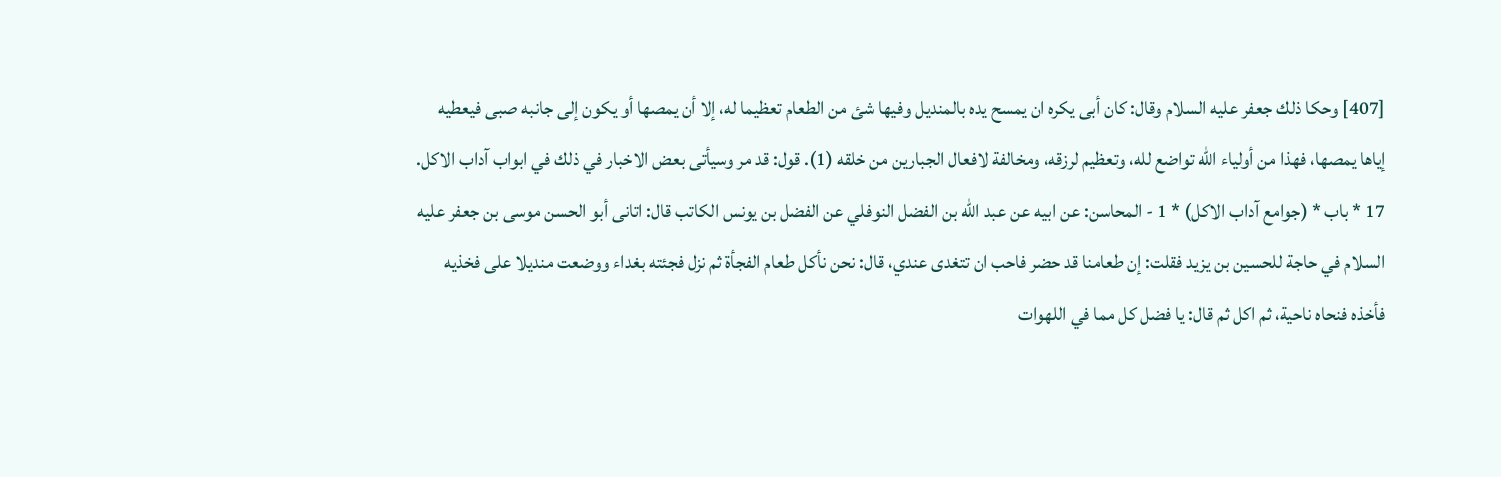[407] وحكا ذلك جعفر عليه السلام وقال: كان أبى يكره ان يمسح يده بالمنديل وفيها شئ من الطعام تعظيما له، إلا أن يمصها أو يكون إلى جانبه صبى فيعطيه إياها يمصها، فهذا من أولياء الله تواضع لله، وتعظيم لرزقه، ومخالفة لافعال الجبارين من خلقه (1). قول: قد مر وسيأتى بعض الاخبار في ذلك في ابواب آداب الاكل. 17 * باب * (جوامع آداب الاكل) * 1 - المحاسن: عن ابيه عن عبد الله بن الفضل النوفلي عن الفضل بن يونس الكاتب قال: اتانى أبو الحسن موسى بن جعفر عليه السلام في حاجة للحسين بن يزيد فقلت: إن طعامنا قد حضر فاحب ان تتغدى عندي، قال: نحن نأكل طعام الفجأة ثم نزل فجئته بغداء ووضعت منديلا على فخذيه فأخذه فنحاه ناحية، ثم اكل ثم قال: يا فضل كل مما في اللهوات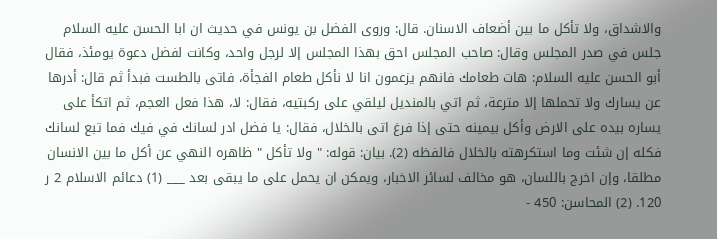والاشداق، ولا تأكل ما بين أضعاف الاسنان. قال: وروى الفضل بن يونس في حديث ان ابا الحسن عليه السلام جلس في صدر المجلس وقال: صاحب المجلس احق بهذا المجلس إلا لرجل واحد، وكانت لفضل دعوة يومئذ، فقال أبو الحسن عليه السلام: هات طعامك فانهم يزعمون انا لا نأكل طعام الفجأة، فاتى بالطست فبدأ ثم قال: أدرها عن يسارك ولا تحملها إلا مترعة، ثم اتي بالمنديل ليلقي على ركبتيه، فقال: لا، هذا فعل العجم، ثم اتكأ على يساره بيده على الارض وأكل بيمينه حتى إذا فرغ اتى بالخلال، فقال: يا فضل ادر لسانك في فيك فما تبع لسانك فكله إن شئت وما استكرهته بالخلال فالفظه (2). بيان: قوله: " ولا تأكل " ظاهره النهي عن أكل ما بين الانسان مطلقا، وإن اخرج باللسان، هو مخالف لسائر الاخبار، ويمكن ان يحمل على ما يبقى بعد ___ (1) دعائم الاسلام 2 ر 120. (2) المحاسن: 450 -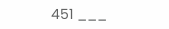451 ___